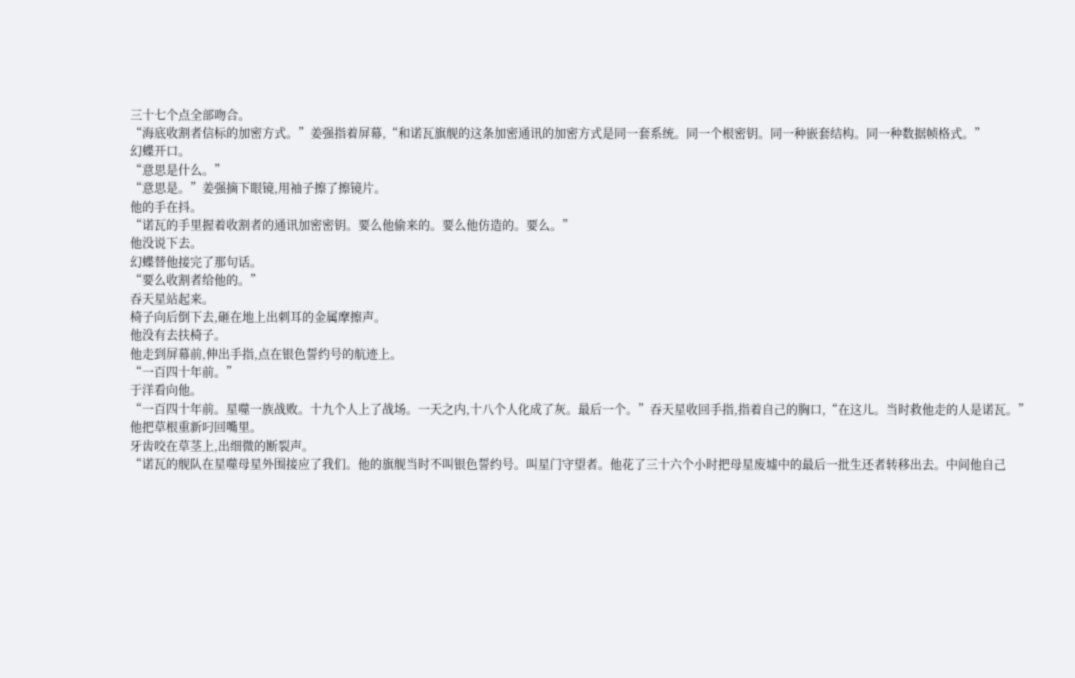三十七个点全部吻合。
“海底收割者信标的加密方式。”姜强指着屏幕,“和诺瓦旗舰的这条加密通讯的加密方式是同一套系统。同一个根密钥。同一种嵌套结构。同一种数据帧格式。”
幻蝶开口。
“意思是什么。”
“意思是。”姜强摘下眼镜,用袖子擦了擦镜片。
他的手在抖。
“诺瓦的手里握着收割者的通讯加密密钥。要么他偷来的。要么他仿造的。要么。”
他没说下去。
幻蝶替他接完了那句话。
“要么收割者给他的。”
吞天星站起来。
椅子向后倒下去,砸在地上出刺耳的金属摩擦声。
他没有去扶椅子。
他走到屏幕前,伸出手指,点在银色誓约号的航迹上。
“一百四十年前。”
于洋看向他。
“一百四十年前。星噬一族战败。十九个人上了战场。一天之内,十八个人化成了灰。最后一个。”吞天星收回手指,指着自己的胸口,“在这儿。当时救他走的人是诺瓦。”
他把草根重新叼回嘴里。
牙齿咬在草茎上,出细微的断裂声。
“诺瓦的舰队在星噬母星外围接应了我们。他的旗舰当时不叫银色誓约号。叫星门守望者。他花了三十六个小时把母星废墟中的最后一批生还者转移出去。中间他自己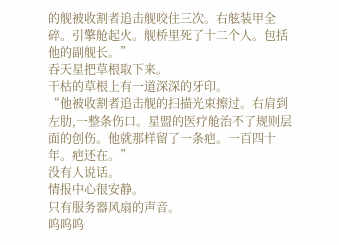的舰被收割者追击舰咬住三次。右舷装甲全碎。引擎舱起火。舰桥里死了十二个人。包括他的副舰长。”
吞天星把草根取下来。
干枯的草根上有一道深深的牙印。
“他被收割者追击舰的扫描光束擦过。右肩到左肋,一整条伤口。星盟的医疗舱治不了规则层面的创伤。他就那样留了一条疤。一百四十年。疤还在。”
没有人说话。
情报中心很安静。
只有服务器风扇的声音。
呜呜呜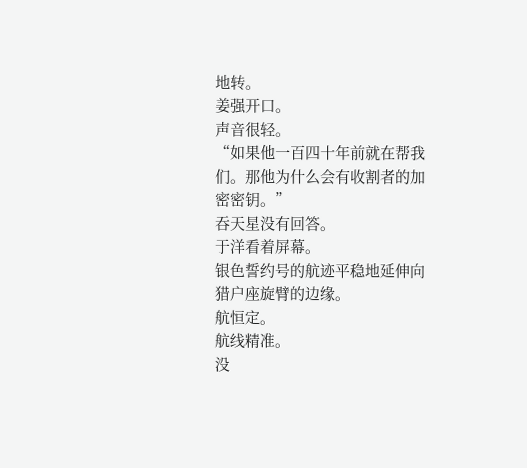地转。
姜强开口。
声音很轻。
“如果他一百四十年前就在帮我们。那他为什么会有收割者的加密密钥。”
吞天星没有回答。
于洋看着屏幕。
银色誓约号的航迹平稳地延伸向猎户座旋臂的边缘。
航恒定。
航线精准。
没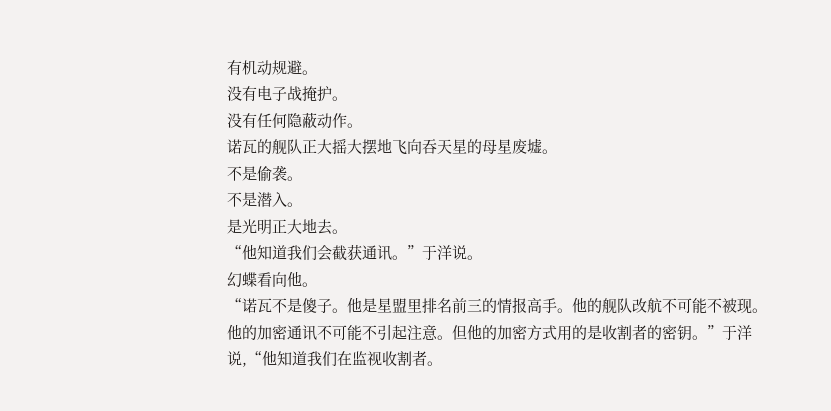有机动规避。
没有电子战掩护。
没有任何隐蔽动作。
诺瓦的舰队正大摇大摆地飞向吞天星的母星废墟。
不是偷袭。
不是潜入。
是光明正大地去。
“他知道我们会截获通讯。”于洋说。
幻蝶看向他。
“诺瓦不是傻子。他是星盟里排名前三的情报高手。他的舰队改航不可能不被现。他的加密通讯不可能不引起注意。但他的加密方式用的是收割者的密钥。”于洋说,“他知道我们在监视收割者。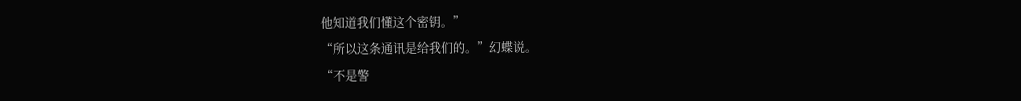他知道我们懂这个密钥。”
“所以这条通讯是给我们的。”幻蝶说。
“不是警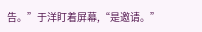告。”于洋盯着屏幕,“是邀请。”